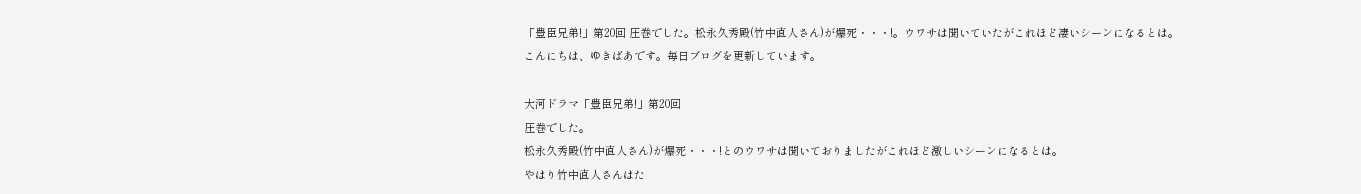「豊臣兄弟!」第20回 圧巻でした。松永久秀殿(竹中直人さん)が爆死・・・!。ウワサは聞いていたがこれほど凄いシーンになるとは。
こんにちは、ゆきばあです。毎日ブログを更新しています。

大河ドラマ「豊臣兄弟!」第20回
圧巻でした。
松永久秀殿(竹中直人さん)が爆死・・・!とのウワサは聞いておりましたがこれほど激しいシーンになるとは。
やはり竹中直人さんはた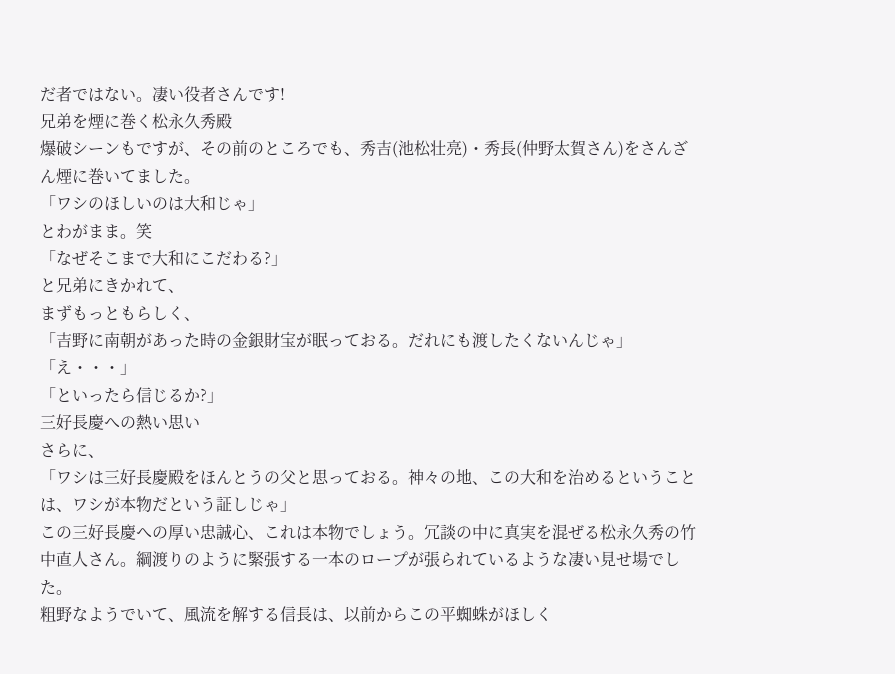だ者ではない。凄い役者さんです!
兄弟を煙に巻く松永久秀殿
爆破シーンもですが、その前のところでも、秀吉(池松壮亮)・秀長(仲野太賀さん)をさんざん煙に巻いてました。
「ワシのほしいのは大和じゃ」
とわがまま。笑
「なぜそこまで大和にこだわる?」
と兄弟にきかれて、
まずもっともらしく、
「吉野に南朝があった時の金銀財宝が眠っておる。だれにも渡したくないんじゃ」
「え・・・」
「といったら信じるか?」
三好長慶への熱い思い
さらに、
「ワシは三好長慶殿をほんとうの父と思っておる。神々の地、この大和を治めるということは、ワシが本物だという証しじゃ」
この三好長慶への厚い忠誠心、これは本物でしょう。冗談の中に真実を混ぜる松永久秀の竹中直人さん。綱渡りのように緊張する一本のロープが張られているような凄い見せ場でした。
粗野なようでいて、風流を解する信長は、以前からこの平蜘蛛がほしく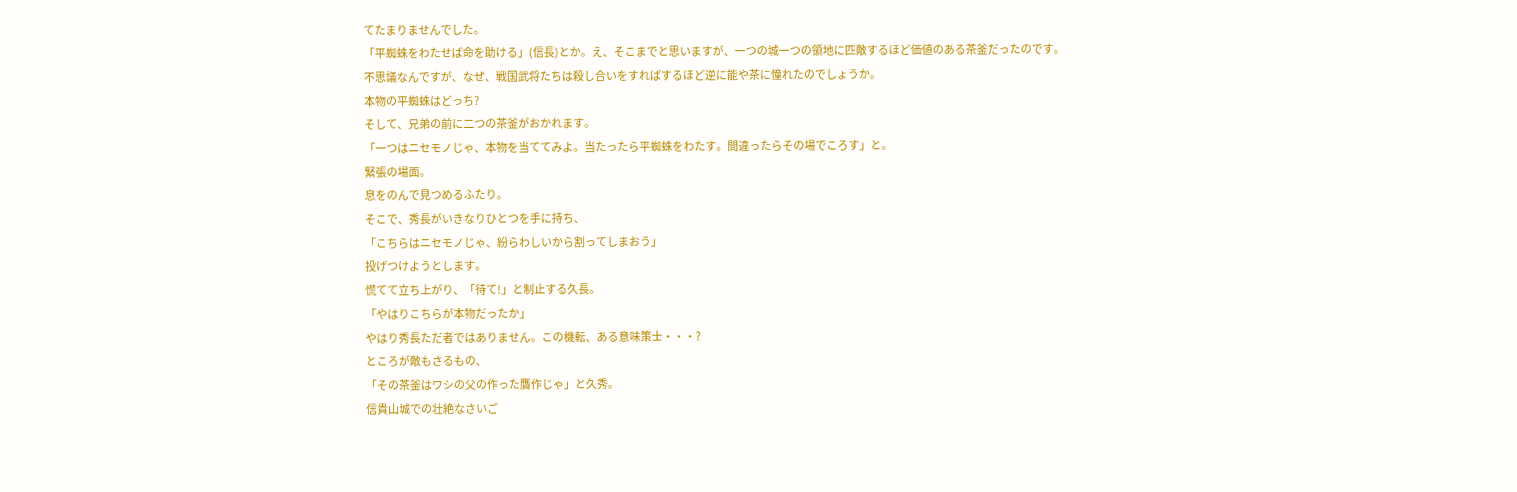てたまりませんでした。
「平蜘蛛をわたせば命を助ける」(信長)とか。え、そこまでと思いますが、一つの城一つの領地に匹敵するほど価値のある茶釜だったのです。
不思議なんですが、なぜ、戦国武将たちは殺し合いをすればするほど逆に能や茶に憧れたのでしょうか。
本物の平蜘蛛はどっち?
そして、兄弟の前に二つの茶釜がおかれます。
「一つはニセモノじゃ、本物を当ててみよ。当たったら平蜘蛛をわたす。間違ったらその場でころす」と。
緊張の場面。
息をのんで見つめるふたり。
そこで、秀長がいきなりひとつを手に持ち、
「こちらはニセモノじゃ、紛らわしいから割ってしまおう」
投げつけようとします。
慌てて立ち上がり、「待て!」と制止する久長。
「やはりこちらが本物だったか」
やはり秀長ただ者ではありません。この機転、ある意味策士・・・?
ところが敵もさるもの、
「その茶釜はワシの父の作った贋作じゃ」と久秀。
信貴山城での壮絶なさいご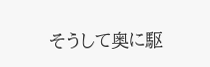そうして奥に駆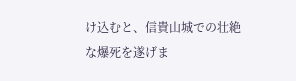け込むと、信貴山城での壮絶な爆死を遂げま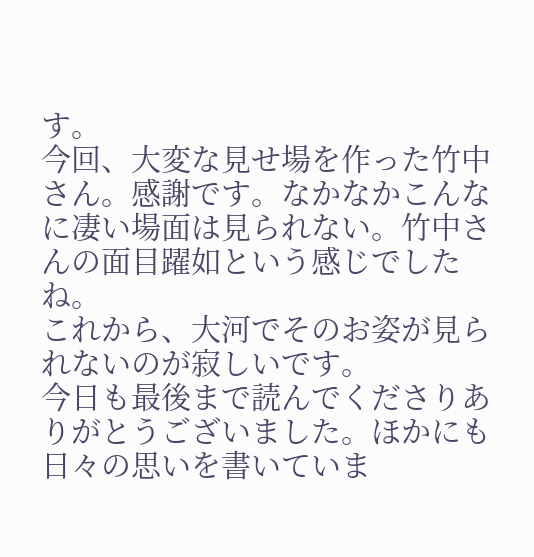す。
今回、大変な見せ場を作った竹中さん。感謝です。なかなかこんなに凄い場面は見られない。竹中さんの面目躍如という感じでしたね。
これから、大河でそのお姿が見られないのが寂しいです。
今日も最後まで読んでくださりありがとうございました。ほかにも日々の思いを書いていま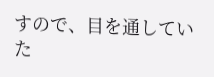すので、目を通していた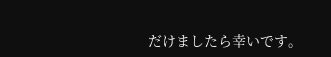だけましたら幸いです。